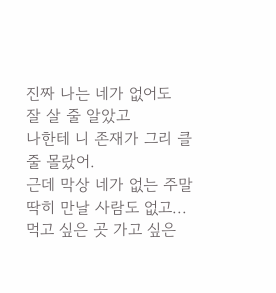진짜 나는 네가 없어도
잘 살 줄 알았고
나한테 니 존재가 그리 클줄 몰랐어.
근데 막상 네가 없는 주말
딱히 만날 사람도 없고...
먹고 싶은 곳 가고 싶은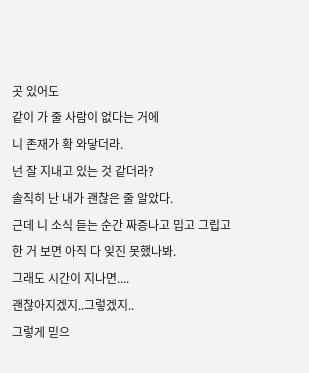곳 있어도
같이 가 줄 사람이 없다는 거에
니 존재가 확 와닿더라.
넌 잘 지내고 있는 것 같더라?
솔직히 난 내가 괜찮은 줄 알았다.
근데 니 소식 듣는 순간 짜증나고 밉고 그립고
한 거 보면 아직 다 잊진 못했나봐.
그래도 시간이 지나면....
괜찮아지겠지..그렇겠지..
그렇게 믿으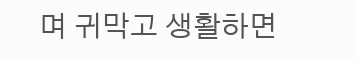며 귀막고 생활하면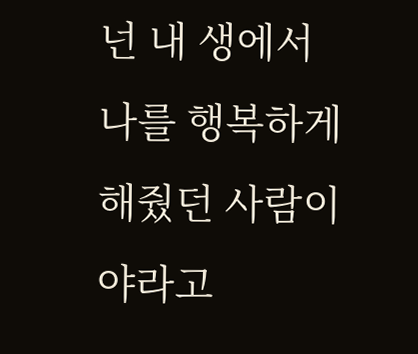넌 내 생에서 나를 행복하게 해줬던 사람이야라고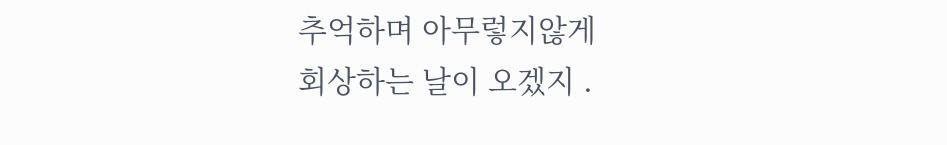추억하며 아무렇지않게
회상하는 날이 오겠지 .